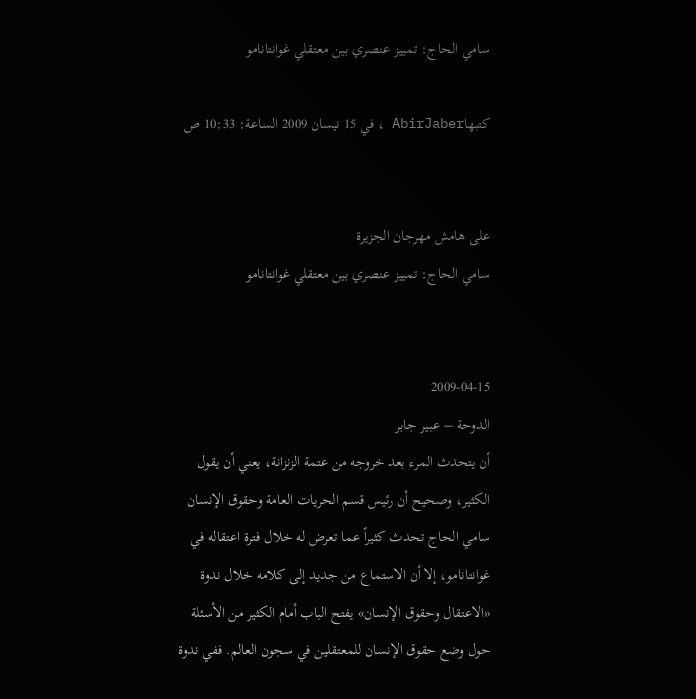سامي الحاج: تمييز عنصري بين معتقلي غوانتانامو

كتبهاAbirJaber ، في 15 نيسان 2009 الساعة: 10:33 ص


على هامش مهرجان الجزيرة
سامي الحاج: تمييز عنصري بين معتقلي غوانتانامو


2009-04-15
الدوحة – عبير جابر
أن يتحدث المرء بعد خروجه من عتمة الزنزانة، يعني أن يقول الكثير، وصحيح أن رئيس قسم الحريات العامة وحقوق الإنسان سامي الحاج تحدث كثيراً عما تعرض له خلال فترة اعتقاله في غوانتانامو، إلا أن الاستماع من جديد إلى كلامه خلال ندوة «الاعتقال وحقوق الإنسان» يفتح الباب أمام الكثير من الأسئلة حول وضع حقوق الإنسان للمعتقلين في سجون العالم. ففي ندوة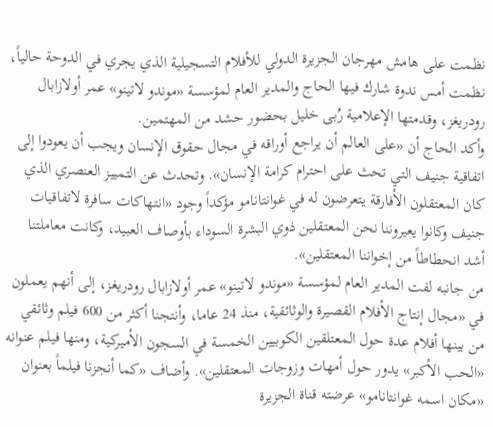نظمت على هامش مهرجان الجزيرة الدولي للأفلام التسجيلية الذي يجري في الدوحة حالياً، نظمت أمس ندوة شارك فيها الحاج والمدير العام لمؤسسة «موندو لاتينو» عمر أولازابال رودريغز، وقدمتها الإعلامية رُبى خليل بحضور حشد من المهتمين.
وأكد الحاج أن «على العالم أن يراجع أوراقه في مجال حقوق الإنسان ويجب أن يعودوا إلى اتفاقية جنيف التي تحث على احترام كرامة الإنسان». وتحدث عن التمييز العنصري الذي كان المعتقلون الأفارقة يتعرضون له في غوانتانامو مؤكداً وجود «انتهاكات سافرة لاتفاقيات جنيف وكانوا يعيروننا نحن المعتقلين ذوي البشرة السوداء بأوصاف العبيد، وكانت معاملتنا أشد انحطاطاً من إخواننا المعتقلين».
من جانبه لفت المدير العام لمؤسسة «موندو لاتينو» عمر أولازابال رودريغز، إلى أنهم يعملون في «مجال إنتاج الأفلام القصيرة والوثائقية، منذ 24 عاما، وأنتجنا أكثر من 600 فيلم وثائقي من بينها أفلام عدة حول المعتلقين الكوبيين الخمسة في السجون الأميركية، ومنها فيلم عنوانه «الحب الأكبر» يدور حول أمهات وزوجات المعتقلين». وأضاف «كما أنجزنا فيلماً بعنوان «مكان اسمه غوانتانامو» عرضته قناة الجزيرة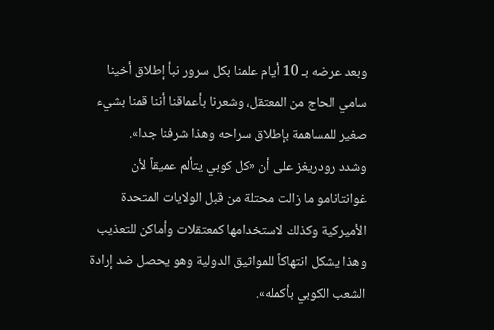وبعد عرضه بـ 10 أيام علمنا بكل سرور نبأ إطلاق أخينا سامي الحاج من المعتقل، وشعرنا بأعماقنا أننا قمنا بشيء صغير للمساهمة بإطلاق سراحه وهذا شرفنا جدا».
وشدد رودريغز على أن «كل كوبي يتألم عميقاً لأن غوانتانامو ما زالت محتلة من قبل الولايات المتحدة الأميركية وكذلك لاستخدامها كمعتقلات وأماكن للتعذيب وهذا يشكل انتهاكاً للمواثيق الدولية وهو يحصل ضد إرادة الشعب الكوبي بأكمله».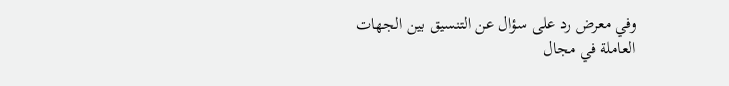وفي معرض رد على سؤال عن التنسيق بين الجهات العاملة في مجال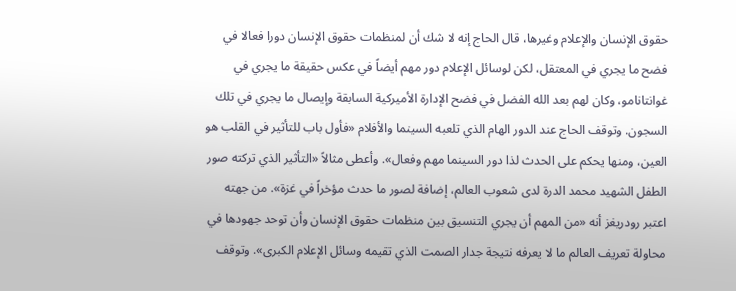حقوق الإنسان والإعلام وغيرها، قال الحاج إنه لا شك أن لمنظمات حقوق الإنسان دورا فعالا في فضح ما يجري في المعتقل، لكن لوسائل الإعلام دور مهم أيضاً في عكس حقيقة ما يجري في غوانتانامو، وكان لهم بعد الله الفضل في فضح الإدارة الأميركية السابقة وإيصال ما يجري في تلك السجون. وتوقف الحاج عند الدور الهام الذي تلعبه السينما والأفلام «فأول باب للتأثير في القلب هو العين، ومنها يحكم على الحدث لذا دور السينما مهم وفعال». وأعطى مثالاً «التأثير الذي تركته صور الطفل الشهيد محمد الدرة لدى شعوب العالم، إضافة لصور ما حدث مؤخراً في غزة». من جهته اعتبر رودريغز أنه «من المهم أن يجري التنسيق بين منظمات حقوق الإنسان وأن توحد جهودها في محاولة تعريف العالم ما لا يعرفه نتيجة جدار الصمت الذي تقيمه وسائل الإعلام الكبرى». وتوقف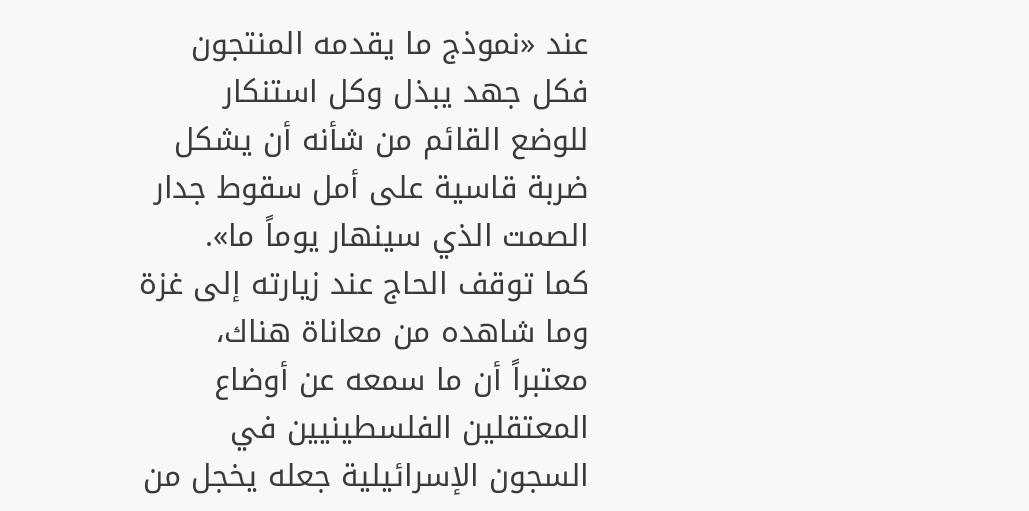عند «نموذج ما يقدمه المنتجون فكل جهد يبذل وكل استنكار للوضع القائم من شأنه أن يشكل ضربة قاسية على أمل سقوط جدار الصمت الذي سينهار يوماً ما».
كما توقف الحاج عند زيارته إلى غزة وما شاهده من معاناة هناك، معتبراً أن ما سمعه عن أوضاع المعتقلين الفلسطينيين في السجون الإسرائيلية جعله يخجل من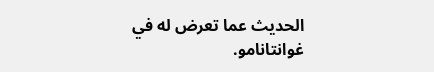الحديث عما تعرض له في غوانتانامو.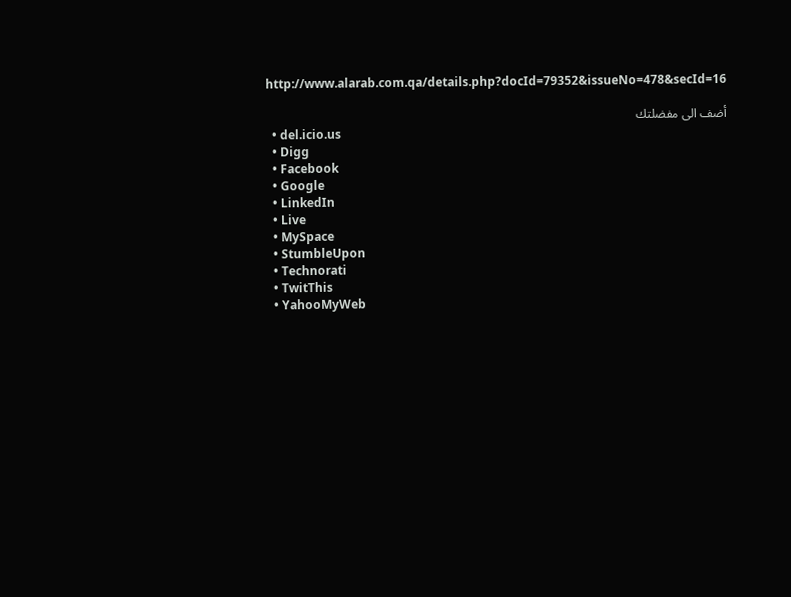http://www.alarab.com.qa/details.php?docId=79352&issueNo=478&secId=16

أضف الى مفضلتك
  • del.icio.us
  • Digg
  • Facebook
  • Google
  • LinkedIn
  • Live
  • MySpace
  • StumbleUpon
  • Technorati
  • TwitThis
  • YahooMyWeb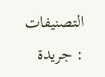التصنيفات : جريدة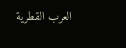العرب القطرية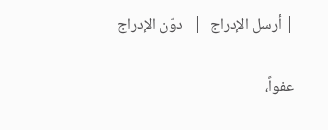| أرسل الإدراج  |   دوّن الإدراج

عفواً،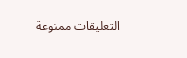التعليقات ممنوعة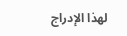لهذا الإدراج